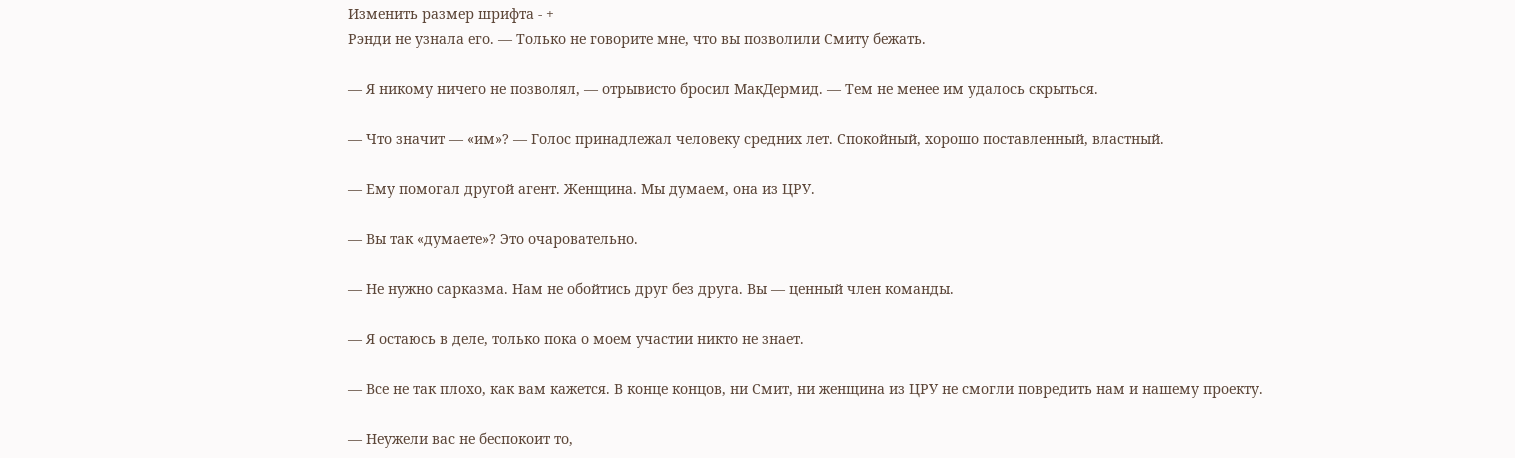Изменить размер шрифта - +
Рэнди не узнала его. — Только не говорите мне, что вы позволили Смиту бежать.

— Я никому ничего не позволял, — отрывисто бросил МакДермид. — Тем не менее им удалось скрыться.

— Что значит — «им»? — Голос принадлежал человеку средних лет. Спокойный, хорошо поставленный, властный.

— Ему помогал другой агент. Женщина. Мы думаем, она из ЦРУ.

— Вы так «думаете»? Это очаровательно.

— Не нужно сарказма. Нам не обойтись друг без друга. Вы — ценный член команды.

— Я остаюсь в деле, только пока о моем участии никто не знает.

— Все не так плохо, как вам кажется. В конце концов, ни Смит, ни женщина из ЦРУ не смогли повредить нам и нашему проекту.

— Неужели вас не беспокоит то,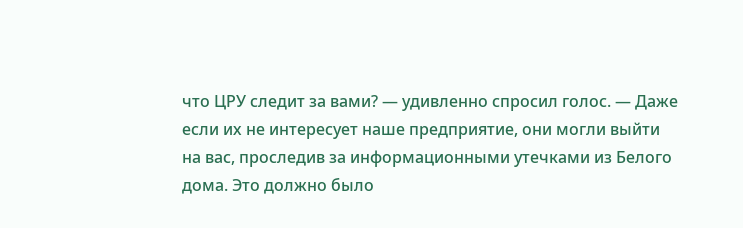что ЦРУ следит за вами? — удивленно спросил голос. — Даже если их не интересует наше предприятие, они могли выйти на вас, проследив за информационными утечками из Белого дома. Это должно было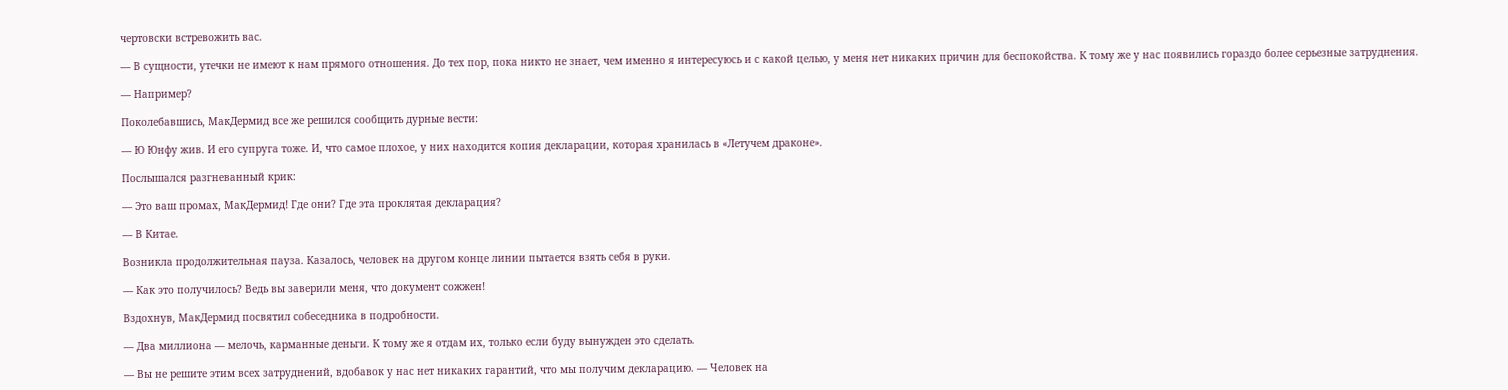чертовски встревожить вас.

— В сущности, утечки не имеют к нам прямого отношения. До тех пор, пока никто не знает, чем именно я интересуюсь и с какой целью, у меня нет никаких причин для беспокойства. К тому же у нас появились гораздо более серьезные затруднения.

— Например?

Поколебавшись, МакДермид все же решился сообщить дурные вести:

— Ю Юнфу жив. И его супруга тоже. И, что самое плохое, у них находится копия декларации, которая хранилась в «Летучем драконе».

Послышался разгневанный крик:

— Это ваш промах, МакДермид! Где они? Где эта проклятая декларация?

— В Китае.

Возникла продолжительная пауза. Казалось, человек на другом конце линии пытается взять себя в руки.

— Как это получилось? Ведь вы заверили меня, что документ сожжен!

Вздохнув, МакДермид посвятил собеседника в подробности.

— Два миллиона — мелочь, карманные деньги. К тому же я отдам их, только если буду вынужден это сделать.

— Вы не решите этим всех затруднений, вдобавок у нас нет никаких гарантий, что мы получим декларацию. — Человек на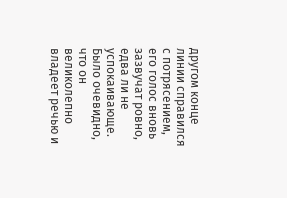другом конце линии справился с потрясением, его голос вновь зазвучат ровно, едва ли не успокаивающе. Было очевидно, что он великолепно владеет речью и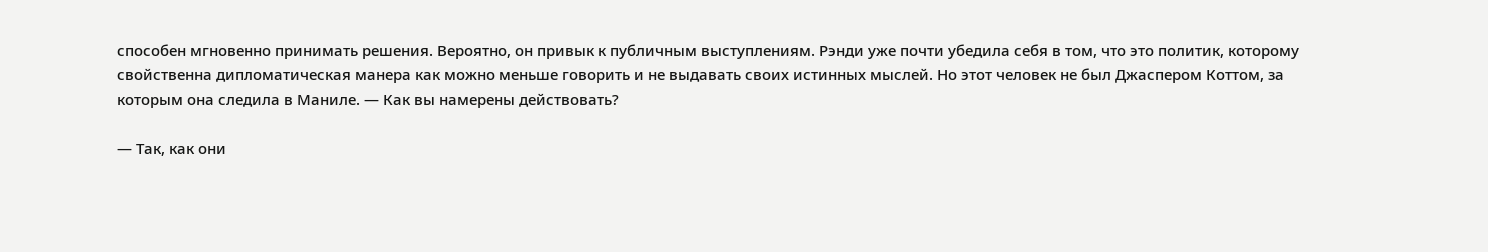способен мгновенно принимать решения. Вероятно, он привык к публичным выступлениям. Рэнди уже почти убедила себя в том, что это политик, которому свойственна дипломатическая манера как можно меньше говорить и не выдавать своих истинных мыслей. Но этот человек не был Джаспером Коттом, за которым она следила в Маниле. — Как вы намерены действовать?

— Так, как они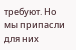требуют. Но мы припасли для них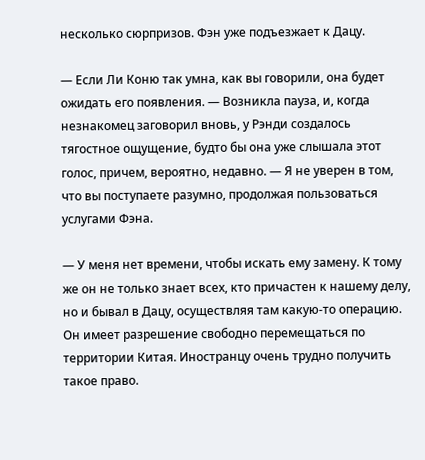несколько сюрпризов. Фэн уже подъезжает к Дацу.

— Если Ли Коню так умна, как вы говорили, она будет ожидать его появления. — Возникла пауза, и, когда незнакомец заговорил вновь, у Рэнди создалось тягостное ощущение, будто бы она уже слышала этот голос, причем, вероятно, недавно. — Я не уверен в том, что вы поступаете разумно, продолжая пользоваться услугами Фэна.

— У меня нет времени, чтобы искать ему замену. К тому же он не только знает всех, кто причастен к нашему делу, но и бывал в Дацу, осуществляя там какую-то операцию. Он имеет разрешение свободно перемещаться по территории Китая. Иностранцу очень трудно получить такое право.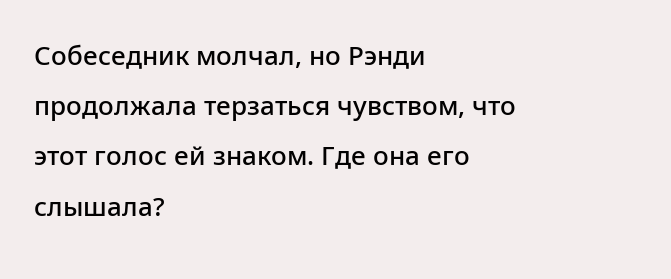Собеседник молчал, но Рэнди продолжала терзаться чувством, что этот голос ей знаком. Где она его слышала?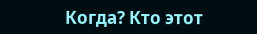Когда? Кто этот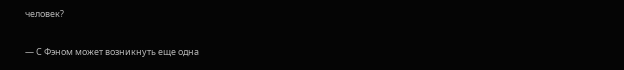человек?

— С Фэном может возникнуть еще одна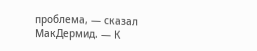проблема, — сказал МакДермид. — К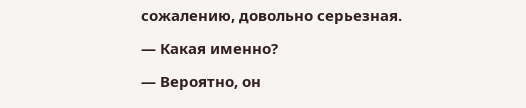сожалению, довольно серьезная.

— Какая именно?

— Вероятно, он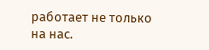работает не только на нас.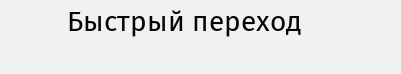Быстрый переход